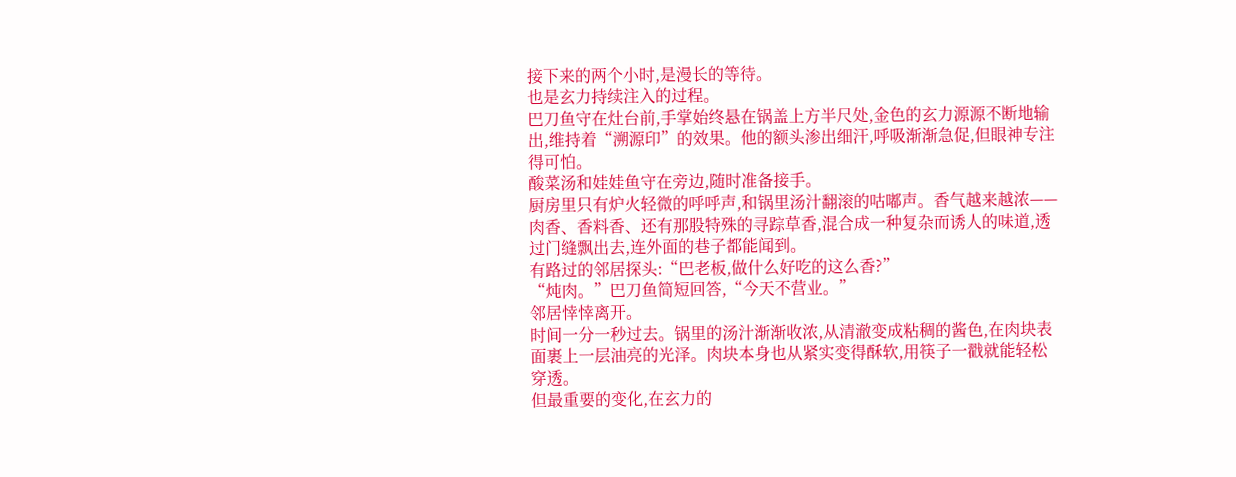接下来的两个小时,是漫长的等待。
也是玄力持续注入的过程。
巴刀鱼守在灶台前,手掌始终悬在锅盖上方半尺处,金色的玄力源源不断地输出,维持着“溯源印”的效果。他的额头渗出细汗,呼吸渐渐急促,但眼神专注得可怕。
酸菜汤和娃娃鱼守在旁边,随时准备接手。
厨房里只有炉火轻微的呼呼声,和锅里汤汁翻滚的咕嘟声。香气越来越浓——肉香、香料香、还有那股特殊的寻踪草香,混合成一种复杂而诱人的味道,透过门缝飘出去,连外面的巷子都能闻到。
有路过的邻居探头:“巴老板,做什么好吃的这么香?”
“炖肉。”巴刀鱼简短回答,“今天不营业。”
邻居悻悻离开。
时间一分一秒过去。锅里的汤汁渐渐收浓,从清澈变成粘稠的酱色,在肉块表面裹上一层油亮的光泽。肉块本身也从紧实变得酥软,用筷子一戳就能轻松穿透。
但最重要的变化,在玄力的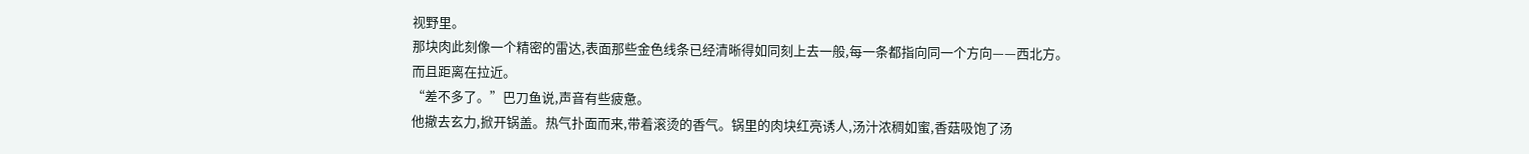视野里。
那块肉此刻像一个精密的雷达,表面那些金色线条已经清晰得如同刻上去一般,每一条都指向同一个方向——西北方。
而且距离在拉近。
“差不多了。”巴刀鱼说,声音有些疲惫。
他撤去玄力,掀开锅盖。热气扑面而来,带着滚烫的香气。锅里的肉块红亮诱人,汤汁浓稠如蜜,香菇吸饱了汤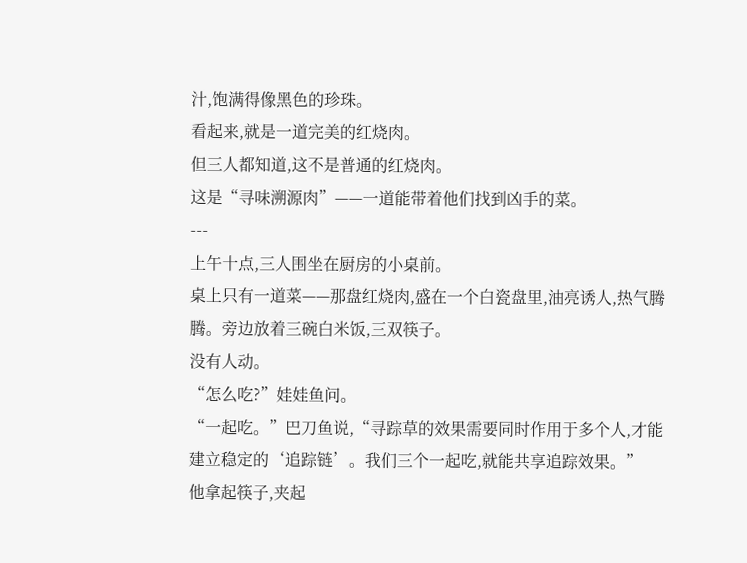汁,饱满得像黑色的珍珠。
看起来,就是一道完美的红烧肉。
但三人都知道,这不是普通的红烧肉。
这是“寻味溯源肉”——一道能带着他们找到凶手的菜。
---
上午十点,三人围坐在厨房的小桌前。
桌上只有一道菜——那盘红烧肉,盛在一个白瓷盘里,油亮诱人,热气腾腾。旁边放着三碗白米饭,三双筷子。
没有人动。
“怎么吃?”娃娃鱼问。
“一起吃。”巴刀鱼说,“寻踪草的效果需要同时作用于多个人,才能建立稳定的‘追踪链’。我们三个一起吃,就能共享追踪效果。”
他拿起筷子,夹起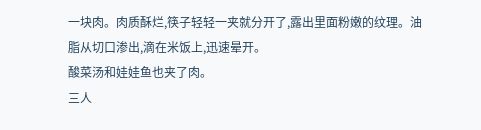一块肉。肉质酥烂,筷子轻轻一夹就分开了,露出里面粉嫩的纹理。油脂从切口渗出,滴在米饭上,迅速晕开。
酸菜汤和娃娃鱼也夹了肉。
三人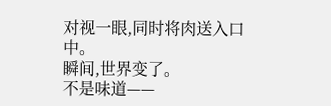对视一眼,同时将肉送入口中。
瞬间,世界变了。
不是味道——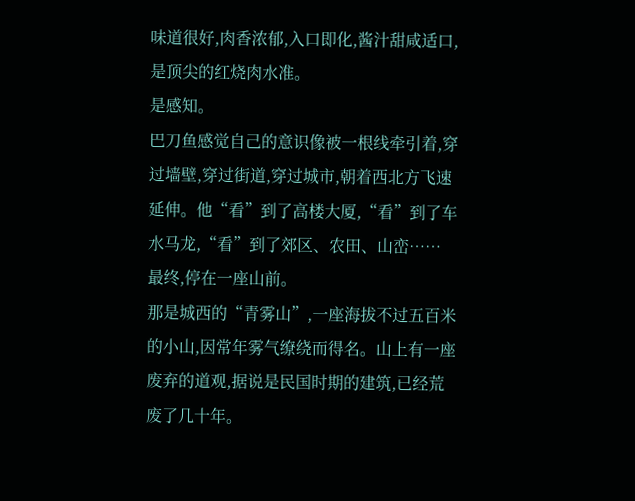味道很好,肉香浓郁,入口即化,酱汁甜咸适口,是顶尖的红烧肉水准。
是感知。
巴刀鱼感觉自己的意识像被一根线牵引着,穿过墙壁,穿过街道,穿过城市,朝着西北方飞速延伸。他“看”到了高楼大厦,“看”到了车水马龙,“看”到了郊区、农田、山峦……
最终,停在一座山前。
那是城西的“青雾山”,一座海拔不过五百米的小山,因常年雾气缭绕而得名。山上有一座废弃的道观,据说是民国时期的建筑,已经荒废了几十年。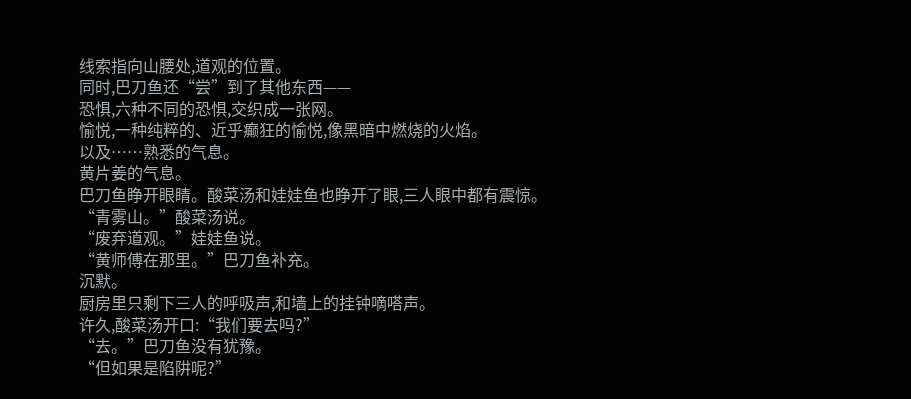线索指向山腰处,道观的位置。
同时,巴刀鱼还“尝”到了其他东西——
恐惧,六种不同的恐惧,交织成一张网。
愉悦,一种纯粹的、近乎癫狂的愉悦,像黑暗中燃烧的火焰。
以及……熟悉的气息。
黄片姜的气息。
巴刀鱼睁开眼睛。酸菜汤和娃娃鱼也睁开了眼,三人眼中都有震惊。
“青雾山。”酸菜汤说。
“废弃道观。”娃娃鱼说。
“黄师傅在那里。”巴刀鱼补充。
沉默。
厨房里只剩下三人的呼吸声,和墙上的挂钟嘀嗒声。
许久,酸菜汤开口:“我们要去吗?”
“去。”巴刀鱼没有犹豫。
“但如果是陷阱呢?”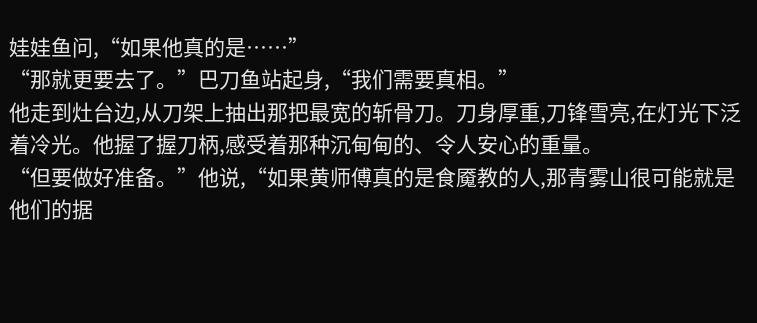娃娃鱼问,“如果他真的是……”
“那就更要去了。”巴刀鱼站起身,“我们需要真相。”
他走到灶台边,从刀架上抽出那把最宽的斩骨刀。刀身厚重,刀锋雪亮,在灯光下泛着冷光。他握了握刀柄,感受着那种沉甸甸的、令人安心的重量。
“但要做好准备。”他说,“如果黄师傅真的是食魇教的人,那青雾山很可能就是他们的据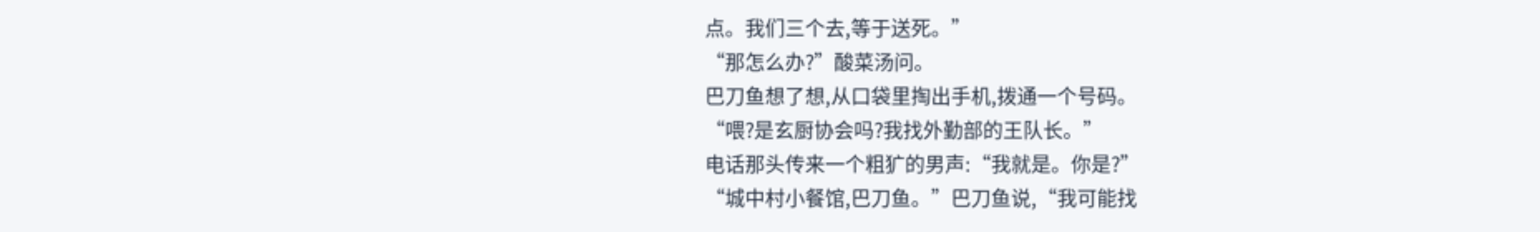点。我们三个去,等于送死。”
“那怎么办?”酸菜汤问。
巴刀鱼想了想,从口袋里掏出手机,拨通一个号码。
“喂?是玄厨协会吗?我找外勤部的王队长。”
电话那头传来一个粗犷的男声:“我就是。你是?”
“城中村小餐馆,巴刀鱼。”巴刀鱼说,“我可能找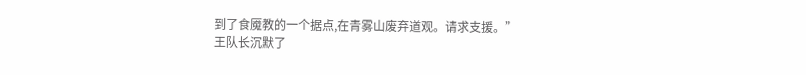到了食魇教的一个据点,在青雾山废弃道观。请求支援。”
王队长沉默了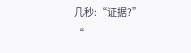几秒:“证据?”
“